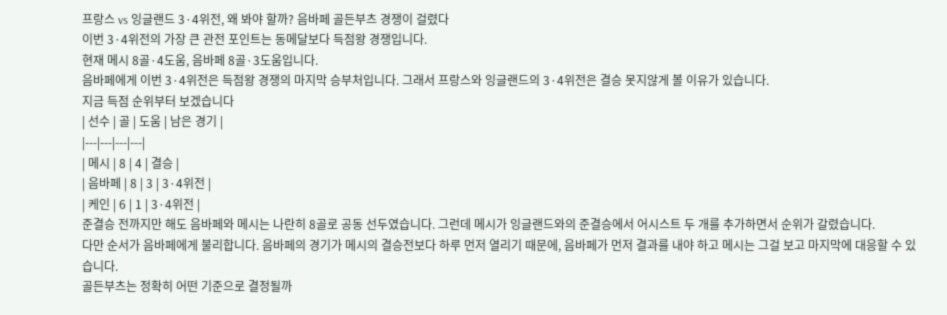프랑스 vs 잉글랜드 3·4위전, 왜 봐야 할까? 음바페 골든부츠 경쟁이 걸렸다
이번 3·4위전의 가장 큰 관전 포인트는 동메달보다 득점왕 경쟁입니다.
현재 메시 8골·4도움, 음바페 8골·3도움입니다.
음바페에게 이번 3·4위전은 득점왕 경쟁의 마지막 승부처입니다. 그래서 프랑스와 잉글랜드의 3·4위전은 결승 못지않게 볼 이유가 있습니다.
지금 득점 순위부터 보겠습니다
| 선수 | 골 | 도움 | 남은 경기 |
|---|---|---|---|
| 메시 | 8 | 4 | 결승 |
| 음바페 | 8 | 3 | 3·4위전 |
| 케인 | 6 | 1 | 3·4위전 |
준결승 전까지만 해도 음바페와 메시는 나란히 8골로 공동 선두였습니다. 그런데 메시가 잉글랜드와의 준결승에서 어시스트 두 개를 추가하면서 순위가 갈렸습니다.
다만 순서가 음바페에게 불리합니다. 음바페의 경기가 메시의 결승전보다 하루 먼저 열리기 때문에, 음바페가 먼저 결과를 내야 하고 메시는 그걸 보고 마지막에 대응할 수 있습니다.
골든부츠는 정확히 어떤 기준으로 결정될까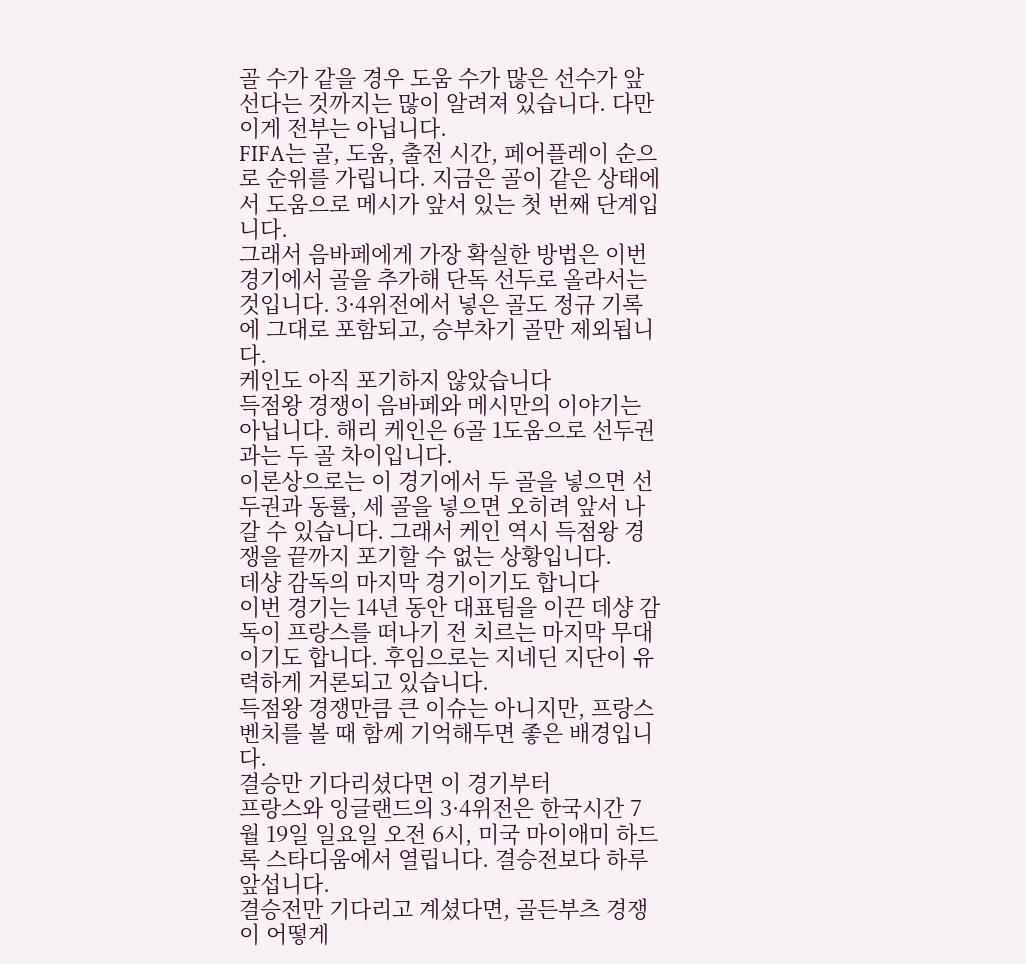골 수가 같을 경우 도움 수가 많은 선수가 앞선다는 것까지는 많이 알려져 있습니다. 다만 이게 전부는 아닙니다.
FIFA는 골, 도움, 출전 시간, 페어플레이 순으로 순위를 가립니다. 지금은 골이 같은 상태에서 도움으로 메시가 앞서 있는 첫 번째 단계입니다.
그래서 음바페에게 가장 확실한 방법은 이번 경기에서 골을 추가해 단독 선두로 올라서는 것입니다. 3·4위전에서 넣은 골도 정규 기록에 그대로 포함되고, 승부차기 골만 제외됩니다.
케인도 아직 포기하지 않았습니다
득점왕 경쟁이 음바페와 메시만의 이야기는 아닙니다. 해리 케인은 6골 1도움으로 선두권과는 두 골 차이입니다.
이론상으로는 이 경기에서 두 골을 넣으면 선두권과 동률, 세 골을 넣으면 오히려 앞서 나갈 수 있습니다. 그래서 케인 역시 득점왕 경쟁을 끝까지 포기할 수 없는 상황입니다.
데샹 감독의 마지막 경기이기도 합니다
이번 경기는 14년 동안 대표팀을 이끈 데샹 감독이 프랑스를 떠나기 전 치르는 마지막 무대이기도 합니다. 후임으로는 지네딘 지단이 유력하게 거론되고 있습니다.
득점왕 경쟁만큼 큰 이슈는 아니지만, 프랑스 벤치를 볼 때 함께 기억해두면 좋은 배경입니다.
결승만 기다리셨다면 이 경기부터
프랑스와 잉글랜드의 3·4위전은 한국시간 7월 19일 일요일 오전 6시, 미국 마이애미 하드록 스타디움에서 열립니다. 결승전보다 하루 앞섭니다.
결승전만 기다리고 계셨다면, 골든부츠 경쟁이 어떻게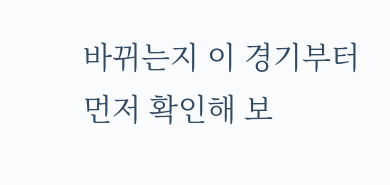바뀌는지 이 경기부터 먼저 확인해 보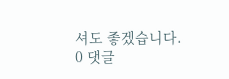셔도 좋겠습니다.
0 댓글